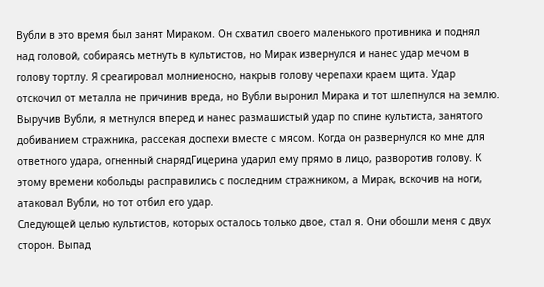Вубли в это время был занят Мираком. Он схватил своего маленького противника и поднял над головой, собираясь метнуть в культистов, но Мирак извернулся и нанес удар мечом в голову тортлу. Я среагировал молниеносно, накрыв голову черепахи краем щита. Удар отскочил от металла не причинив вреда, но Вубли выронил Мирака и тот шлепнулся на землю. Выручив Вубли, я метнулся вперед и нанес размашистый удар по спине культиста, занятого добиванием стражника, рассекая доспехи вместе с мясом. Когда он развернулся ко мне для ответного удара, огненный снарядГицерина ударил ему прямо в лицо, разворотив голову. К этому времени кобольды расправились с последним стражником, а Мирак, вскочив на ноги, атаковал Вубли, но тот отбил его удар.
Следующей целью культистов, которых осталось только двое, стал я. Они обошли меня с двух сторон. Выпад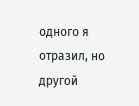одного я отразил, но другой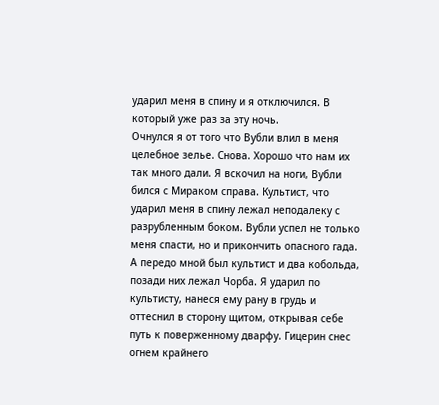ударил меня в спину и я отключился. В который уже раз за эту ночь.
Очнулся я от того что Вубли влил в меня целебное зелье. Снова. Хорошо что нам их так много дали. Я вскочил на ноги, Вубли бился с Мираком справа. Культист, что ударил меня в спину лежал неподалеку с разрубленным боком. Вубли успел не только меня спасти, но и прикончить опасного гада. А передо мной был культист и два кобольда, позади них лежал Чорба. Я ударил по культисту, нанеся ему рану в грудь и оттеснил в сторону щитом, открывая себе путь к поверженному дварфу. Гицерин снес огнем крайнего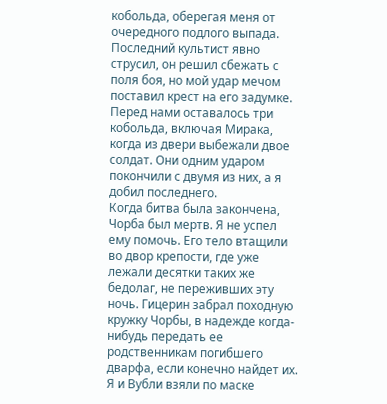кобольда, оберегая меня от очередного подлого выпада.
Последний культист явно струсил, он решил сбежать с поля боя, но мой удар мечом поставил крест на его задумке. Перед нами оставалось три кобольда, включая Мирака, когда из двери выбежали двое солдат. Они одним ударом покончили с двумя из них, а я добил последнего.
Когда битва была закончена, Чорба был мертв. Я не успел ему помочь. Его тело втащили во двор крепости, где уже лежали десятки таких же бедолаг, не переживших эту ночь. Гицерин забрал походную кружку Чорбы, в надежде когда-нибудь передать ее родственникам погибшего дварфа, если конечно найдет их. Я и Вубли взяли по маске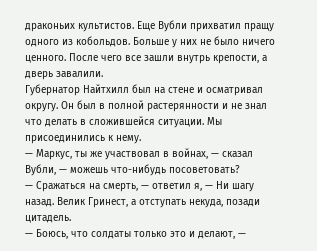драконьих культистов. Еще Вубли прихватил пращу одного из кобольдов. Больше у них не было ничего ценного. После чего все зашли внутрь крепости, а дверь завалили.
Губернатор Найтхилл был на стене и осматривал округу. Он был в полной растерянности и не знал что делать в сложившейся ситуации. Мы присоединились к нему.
— Маркус, ты же участвовал в войнах, — сказал Вубли, — можешь что-нибудь посоветовать?
— Сражаться на смерть, — ответил я, — Ни шагу назад. Велик Гринест, а отступать некуда, позади цитадель.
— Боюсь, что солдаты только это и делают, —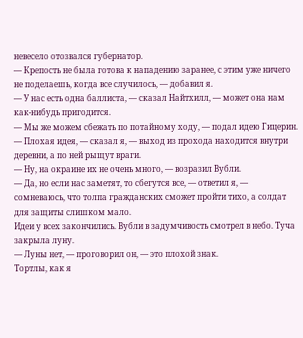невесело отозвался губернатор.
— Крепость не была готова к нападению заранее, с этим уже ничего не поделаешь, когда все случилось, — добавил я.
— У нас есть одна баллиста, — сказал Найтхилл, — может она нам как-нибудь пригодится.
— Мы же можем сбежать по потайному ходу, — подал идею Гицерин.
— Плохая идея, — сказал я, — выход из прохода находится внутри деревни, а по ней рыщут враги.
— Ну, на окраине их не очень много, — возразил Вубли.
— Да, но если нас заметят, то сбегутся все, — ответил я, — сомневаюсь, что толпа гражданских сможет пройти тихо, а солдат для защиты слишком мало.
Идеи у всех закончились. Вубли в задумчивость смотрел в небо. Туча закрыла луну.
— Луны нет, — проговорил он, — это плохой знак.
Тортлы, как я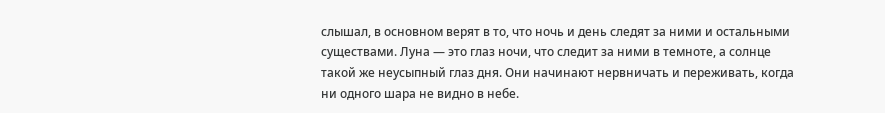слышал, в основном верят в то, что ночь и день следят за ними и остальными существами. Луна — это глаз ночи, что следит за ними в темноте, а солнце такой же неусыпный глаз дня. Они начинают нервничать и переживать, когда ни одного шара не видно в небе.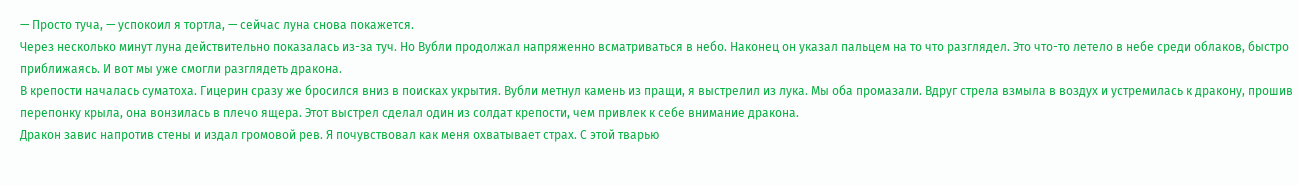— Просто туча, — успокоил я тортла, — сейчас луна снова покажется.
Через несколько минут луна действительно показалась из-за туч. Но Вубли продолжал напряженно всматриваться в небо. Наконец он указал пальцем на то что разглядел. Это что-то летело в небе среди облаков, быстро приближаясь. И вот мы уже смогли разглядеть дракона.
В крепости началась суматоха. Гицерин сразу же бросился вниз в поисках укрытия. Вубли метнул камень из пращи, я выстрелил из лука. Мы оба промазали. Вдруг стрела взмыла в воздух и устремилась к дракону, прошив перепонку крыла, она вонзилась в плечо ящера. Этот выстрел сделал один из солдат крепости, чем привлек к себе внимание дракона.
Дракон завис напротив стены и издал громовой рев. Я почувствовал как меня охватывает страх. С этой тварью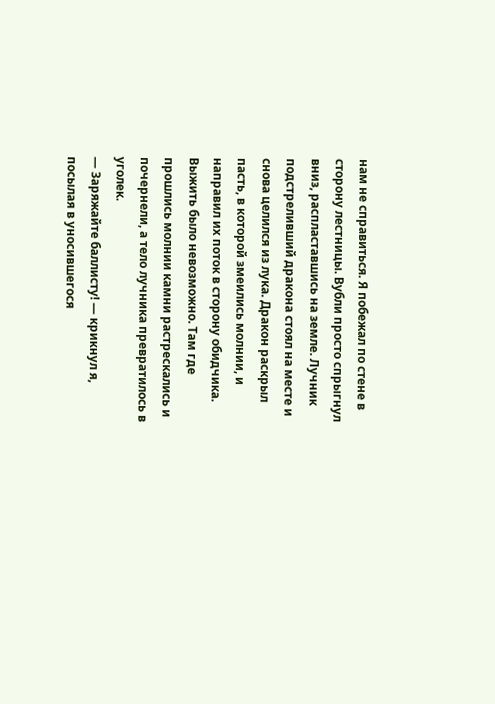нам не справиться. Я побежал по стене в сторону лестницы. Вубли просто спрыгнул вниз, распластавшись на земле. Лучник подстреливший дракона стоял на месте и снова целился из лука. Дракон раскрыл пасть, в которой змеились молнии, и направил их поток в сторону обидчика. Выжить было невозможно. Там где прошлись молнии камни растрескались и почернели, а тело лучника превратилось в уголек.
— Заряжайте баллисту! — крикнул я, посылая в уносившегося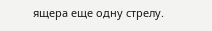ящера еще одну стрелу.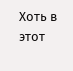Хоть в этот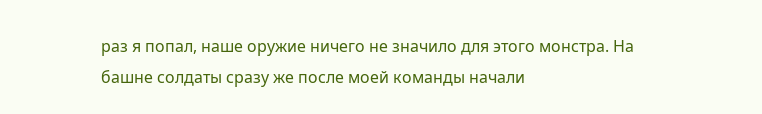раз я попал, наше оружие ничего не значило для этого монстра. На башне солдаты сразу же после моей команды начали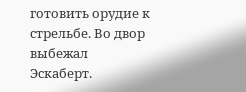готовить орудие к стрельбе. Во двор выбежал Эскаберт.